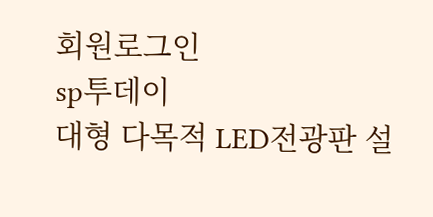회원로그인
sp투데이
대형 다목적 LED전광판 설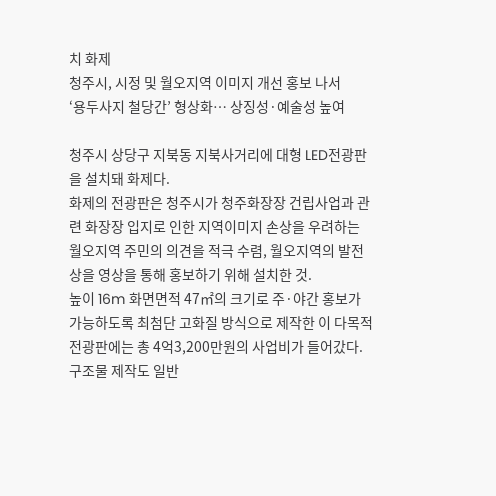치 화제
청주시, 시정 및 월오지역 이미지 개선 홍보 나서
‘용두사지 철당간’ 형상화… 상징성·예술성 높여

청주시 상당구 지북동 지북사거리에 대형 LED전광판을 설치돼 화제다.
화제의 전광판은 청주시가 청주화장장 건립사업과 관련 화장장 입지로 인한 지역이미지 손상을 우려하는 월오지역 주민의 의견을 적극 수렴, 월오지역의 발전상을 영상을 통해 홍보하기 위해 설치한 것.
높이 16m 화면면적 47㎡의 크기로 주·야간 홍보가 가능하도록 최첨단 고화질 방식으로 제작한 이 다목적 전광판에는 총 4억3,200만원의 사업비가 들어갔다.
구조물 제작도 일반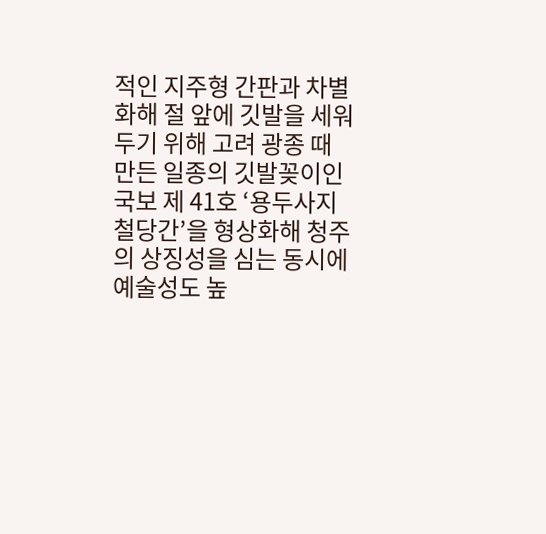적인 지주형 간판과 차별화해 절 앞에 깃발을 세워두기 위해 고려 광종 때 만든 일종의 깃발꽂이인 국보 제 41호 ‘용두사지 철당간’을 형상화해 청주의 상징성을 심는 동시에 예술성도 높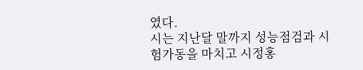였다.
시는 지난달 말까지 성능점검과 시험가동을 마치고 시정홍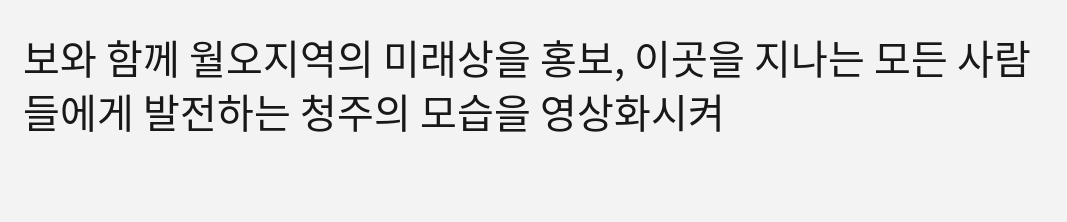보와 함께 월오지역의 미래상을 홍보, 이곳을 지나는 모든 사람들에게 발전하는 청주의 모습을 영상화시켜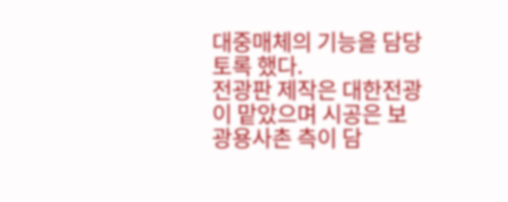대중매체의 기능을 담당토록 했다.
전광판 제작은 대한전광이 맡았으며 시공은 보광용사촌 측이 담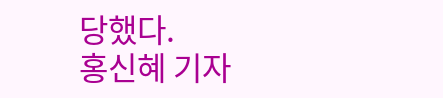당했다.
홍신혜 기자